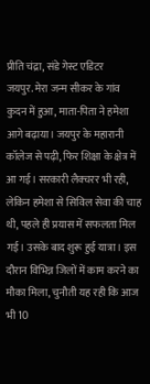प्रीति चंद्रा, संडे गेस्ट एडिटर
जयपुर. मेरा जन्म सीकर के गांव कुदन में हुआ, माता-पिता ने हमेशा आगे बढ़ाया। जयपुर के महारानी कॉलेज से पढ़ी, फिर शिक्षा के क्षेत्र में आ गई। सरकारी लैक्चरर भी रही, लेकिन हमेशा से सिविल सेवा की चाह थी, पहले ही प्रयास में सफलता मिल गई। उसके बाद शुरू हुई यात्रा। इस दौरान विभिन्न जिलों में काम करने का मौका मिला, चुनौती यह रही कि आज भी 10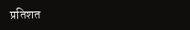प्रतिशत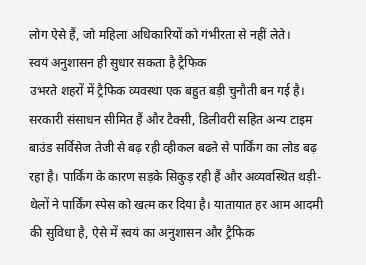लोग ऐसे हैं, जो महिला अधिकारियों को गंभीरता से नहीं लेते।
स्वयं अनुशासन ही सुधार सकता है ट्रैफिक
उभरते शहरों में ट्रैफिक व्यवस्था एक बहुत बड़ी चुनौती बन गई है। सरकारी संसाधन सीमित हैं और टैक्सी, डिलीवरी सहित अन्य टाइम बाउंड सर्विसेज तेजी से बढ़ रही व्हीकल बढऩे से पार्किंग का लोड बढ़ रहा है। पार्किंग के कारण सड़के सिकुड़ रही हैं और अव्यवस्थित थड़ी-थेलों ने पार्किंग स्पेस को खत्म कर दिया है। यातायात हर आम आदमी की सुविधा है, ऐसे में स्वयं का अनुशासन और ट्रैफिक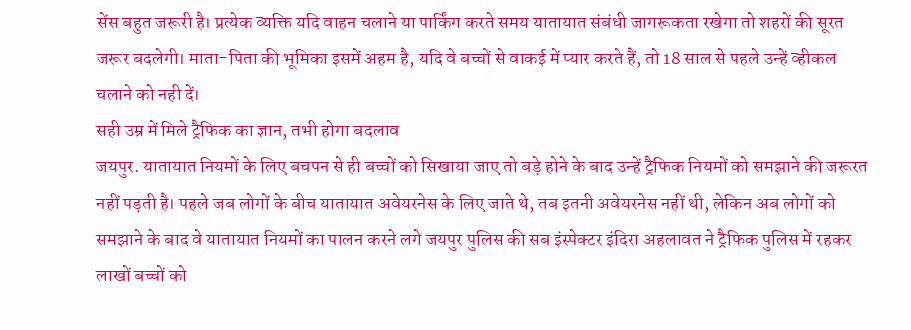सेंस बहुत जरूरी है। प्रत्येक व्यक्ति यदि वाहन चलाने या पार्किंग करते समय यातायात संबंधी जागरूकता रखेगा तो शहरों की सूरत जरूर बदलेगी। माता-पिता की भूमिका इसमें अहम है, यदि वे बच्चों से वाकई में प्यार करते हैं, तो 18 साल से पहले उन्हें व्हीकल चलाने को नही दें।
सही उम्र में मिले ट्रैफिक का ज्ञान, तभी होगा बदलाव
जयपुर. यातायात नियमों के लिए बचपन से ही बच्चों को सिखाया जाए तो बड़े होने के बाद उन्हें ट्रैफिक नियमों को समझाने की जरूरत नहीं पड़ती है। पहले जब लोगों के बीच यातायात अवेयरनेस के लिए जाते थे, तब इतनी अवेयरनेस नहीं थी, लेकिन अब लोगों को समझाने के बाद वे यातायात नियमों का पालन करने लगे जयपुर पुलिस की सब इंस्पेक्टर इंदिरा अहलावत ने ट्रैफिक पुलिस में रहकर लाखों बच्चों को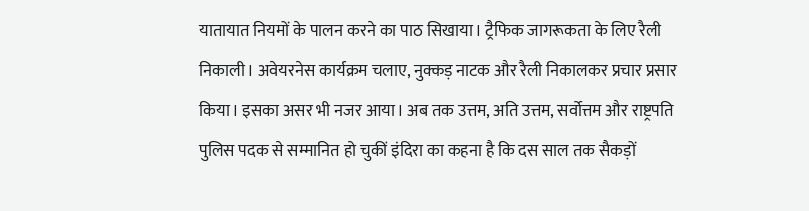यातायात नियमों के पालन करने का पाठ सिखाया। ट्रैफिक जागरूकता के लिए रैली निकाली। अवेयरनेस कार्यक्रम चलाए, नुक्कड़ नाटक और रैली निकालकर प्रचार प्रसार किया। इसका असर भी नजर आया। अब तक उत्तम, अति उत्तम, सर्वोत्तम और राष्ट्रपति पुलिस पदक से सम्मानित हो चुकीं इंदिरा का कहना है कि दस साल तक सैकड़ों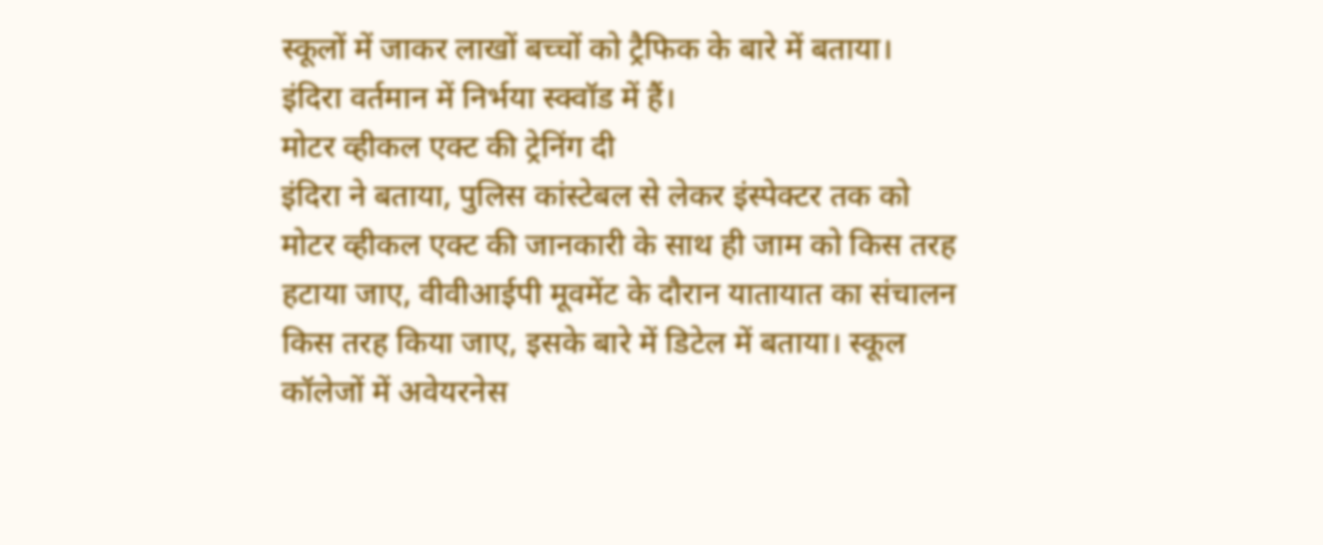स्कूलों में जाकर लाखों बच्चों को ट्रैफिक के बारे में बताया। इंदिरा वर्तमान में निर्भया स्क्वॉड में हैं।
मोटर व्हीकल एक्ट की ट्रेनिंग दी
इंदिरा ने बताया, पुलिस कांस्टेबल से लेकर इंस्पेक्टर तक को मोटर व्हीकल एक्ट की जानकारी के साथ ही जाम को किस तरह हटाया जाए, वीवीआईपी मूवमेंट के दौरान यातायात का संचालन किस तरह किया जाए, इसके बारे में डिटेल में बताया। स्कूल कॉलेजों में अवेयरनेस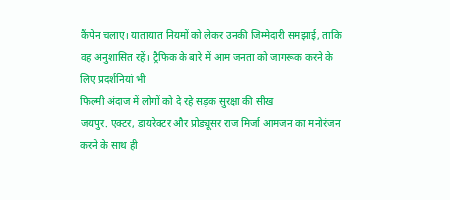कैंपेन चलाए। यातायात नियमों को लेकर उनकी जिम्मेदारी समझाई, ताकि वह अनुशासित रहें। ट्रैफिक के बारे में आम जनता को जागरूक करने के लिए प्रदर्शनियां भी
फिल्मी अंदाज में लोगों को दे रहे सड़क सुरक्षा की सीख
जयपुर. एक्टर, डायरेक्टर और प्रोड्यूसर राज मिर्जा आमजन का मनोरंजन करने के साथ ही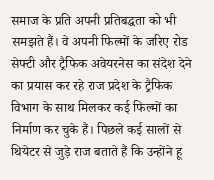समाज के प्रति अपनी प्रतिबद्धता को भी समझते हैं। वे अपनी फिल्मों के जरिए रोड सेफ्टी और ट्रैफिक अवेयरनेस का संदेश देने का प्रयास कर रहे राज प्रदेश के ट्रैफिक विभाग के साथ मिलकर कई फिल्मों का निर्माण कर चुके हैं। पिछले कई सालों से थियेटर से जुड़े राज बताते हैं कि उन्होंने हू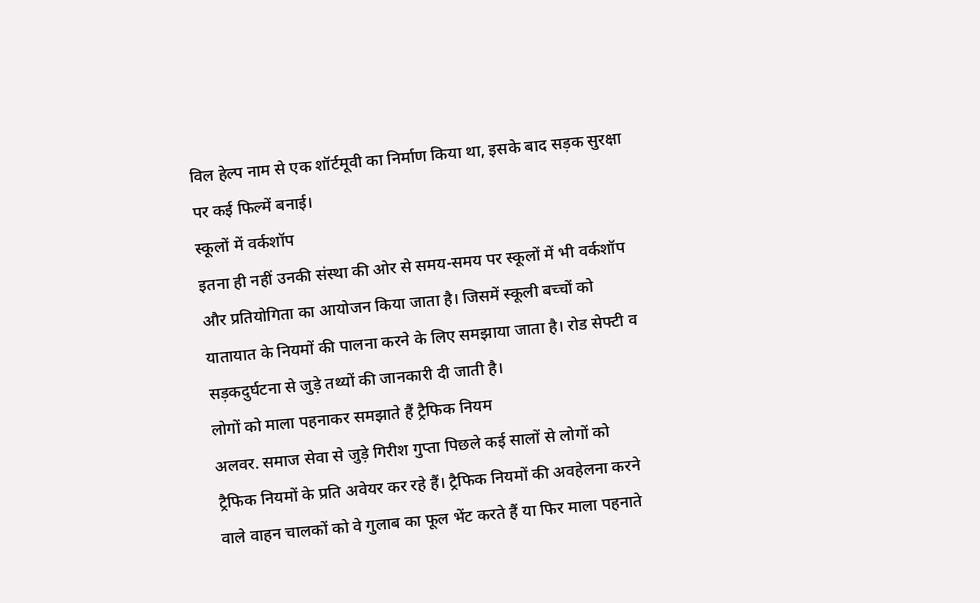विल हेल्प नाम से एक शॉर्टमूवी का निर्माण किया था, इसके बाद सड़क सुरक्षा पर कई फिल्में बनाई।
स्कूलों में वर्कशॉप
इतना ही नहीं उनकी संस्था की ओर से समय-समय पर स्कूलों में भी वर्कशॉप और प्रतियोगिता का आयोजन किया जाता है। जिसमें स्कूली बच्चों को यातायात के नियमों की पालना करने के लिए समझाया जाता है। रोड सेफ्टी व सड़कदुर्घटना से जुड़े तथ्यों की जानकारी दी जाती है।
लोगों को माला पहनाकर समझाते हैं ट्रैफिक नियम
अलवर. समाज सेवा से जुड़े गिरीश गुप्ता पिछले कई सालों से लोगों को ट्रैफिक नियमों के प्रति अवेयर कर रहे हैं। ट्रैफिक नियमों की अवहेलना करने वाले वाहन चालकों को वे गुलाब का फूल भेंट करते हैं या फिर माला पहनाते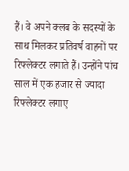हैं। वे अपने क्लब के सदस्यों के साथ मिलकर प्रतिवर्ष वाहनों पर रिफ्लेक्टर लगाते हैं। उन्होंने पांच साल में एक हजार से ज्यादा रिफ्लेक्टर लगाए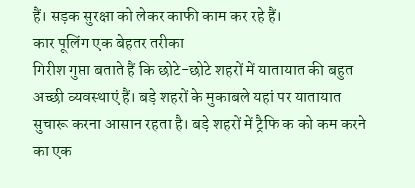हैं। सड़क सुरक्षा को लेकर काफी काम कर रहे हैं।
कार पूलिंग एक बेहतर तरीका
गिरीश गुप्ता बताते हैं कि छोटे-छोटे शहरों में यातायात की बहुत अच्छी व्यवस्थाएं हैं। बड़े शहरों के मुकाबले यहां पर यातायात सुचारू करना आसान रहता है। बड़े शहरों में ट्रैफि क को कम करने का एक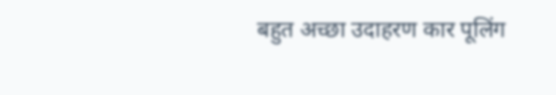बहुत अच्छा उदाहरण कार पूलिंग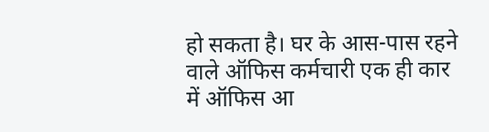हो सकता है। घर के आस-पास रहने वाले ऑफिस कर्मचारी एक ही कार में ऑफिस आ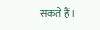सकते हैं।